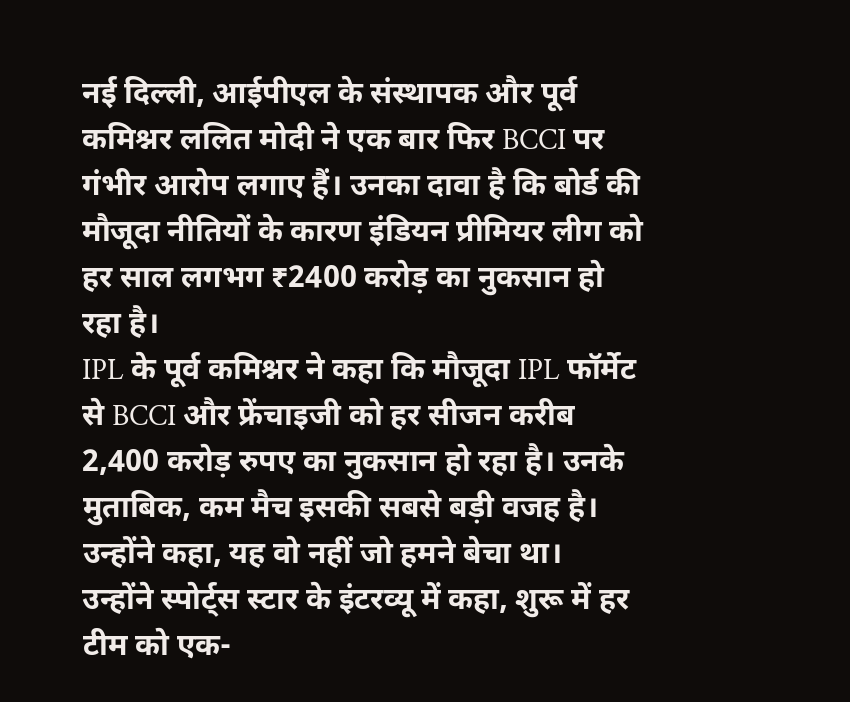नई दिल्ली, आईपीएल के संस्थापक और पूर्व कमिश्नर ललित मोदी ने एक बार फिर BCCI पर गंभीर आरोप लगाए हैं। उनका दावा है कि बोर्ड की मौजूदा नीतियों के कारण इंडियन प्रीमियर लीग को हर साल लगभग ₹2400 करोड़ का नुकसान हो रहा है।
IPL के पूर्व कमिश्नर ने कहा कि मौजूदा IPL फॉर्मेट से BCCI और फ्रेंचाइजी को हर सीजन करीब 2,400 करोड़ रुपए का नुकसान हो रहा है। उनके मुताबिक, कम मैच इसकी सबसे बड़ी वजह है। उन्होंने कहा, यह वो नहीं जो हमने बेचा था।
उन्होंने स्पोर्ट्स स्टार के इंटरव्यू में कहा, शुरू में हर टीम को एक-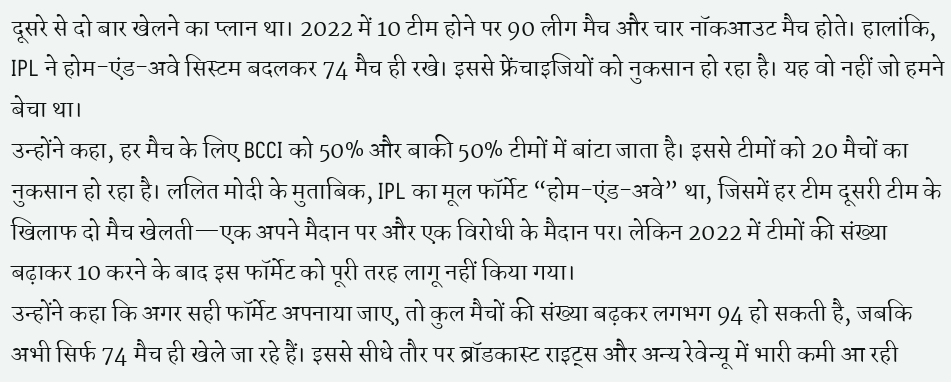दूसरे से दो बार खेलने का प्लान था। 2022 में 10 टीम होने पर 90 लीग मैच और चार नॉकआउट मैच होते। हालांकि, IPL ने होम-एंड-अवे सिस्टम बदलकर 74 मैच ही रखे। इससे फ्रेंचाइजियों को नुकसान हो रहा है। यह वो नहीं जो हमने बेचा था।
उन्होंने कहा, हर मैच के लिए BCCI को 50% और बाकी 50% टीमों में बांटा जाता है। इससे टीमों को 20 मैचों का नुकसान हो रहा है। ललित मोदी के मुताबिक, IPL का मूल फॉर्मेट “होम-एंड-अवे” था, जिसमें हर टीम दूसरी टीम के खिलाफ दो मैच खेलती—एक अपने मैदान पर और एक विरोधी के मैदान पर। लेकिन 2022 में टीमों की संख्या बढ़ाकर 10 करने के बाद इस फॉर्मेट को पूरी तरह लागू नहीं किया गया।
उन्होंने कहा कि अगर सही फॉर्मेट अपनाया जाए, तो कुल मैचों की संख्या बढ़कर लगभग 94 हो सकती है, जबकि अभी सिर्फ 74 मैच ही खेले जा रहे हैं। इससे सीधे तौर पर ब्रॉडकास्ट राइट्स और अन्य रेवेन्यू में भारी कमी आ रही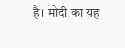है। मोदी का यह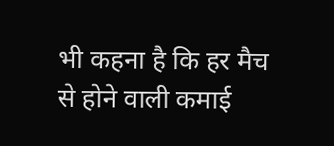भी कहना है कि हर मैच से होने वाली कमाई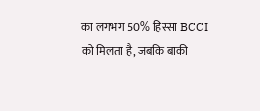का लगभग 50% हिस्सा BCCI को मिलता है, जबकि बाकी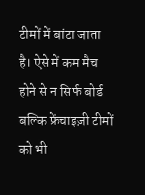टीमों में बांटा जाता है। ऐसे में कम मैच होने से न सिर्फ बोर्ड बल्कि फ्रेंचाइज़ी टीमों को भी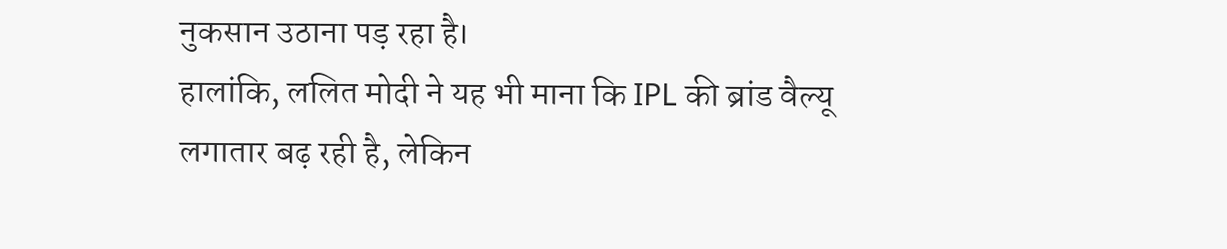नुकसान उठाना पड़ रहा है।
हालांकि, ललित मोदी ने यह भी माना कि IPL की ब्रांड वैल्यू लगातार बढ़ रही है, लेकिन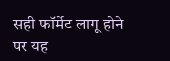सही फॉर्मेट लागू होने पर यह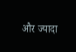और ज्यादा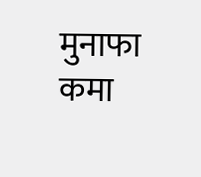मुनाफा कमा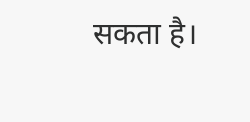सकता है।